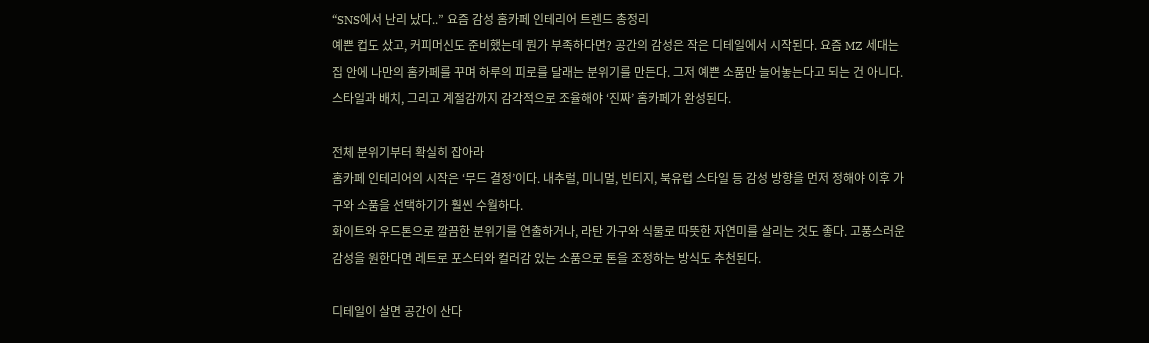“SNS에서 난리 났다..” 요즘 감성 홈카페 인테리어 트렌드 총정리
예쁜 컵도 샀고, 커피머신도 준비했는데 뭔가 부족하다면? 공간의 감성은 작은 디테일에서 시작된다. 요즘 MZ 세대는 집 안에 나만의 홈카페를 꾸며 하루의 피로를 달래는 분위기를 만든다. 그저 예쁜 소품만 늘어놓는다고 되는 건 아니다. 스타일과 배치, 그리고 계절감까지 감각적으로 조율해야 ‘진짜’ 홈카페가 완성된다.

전체 분위기부터 확실히 잡아라
홈카페 인테리어의 시작은 ‘무드 결정’이다. 내추럴, 미니멀, 빈티지, 북유럽 스타일 등 감성 방향을 먼저 정해야 이후 가구와 소품을 선택하기가 훨씬 수월하다.
화이트와 우드톤으로 깔끔한 분위기를 연출하거나, 라탄 가구와 식물로 따뜻한 자연미를 살리는 것도 좋다. 고풍스러운 감성을 원한다면 레트로 포스터와 컬러감 있는 소품으로 톤을 조정하는 방식도 추천된다.

디테일이 살면 공간이 산다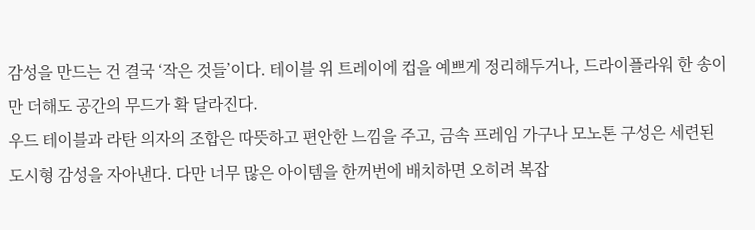감성을 만드는 건 결국 ‘작은 것들’이다. 테이블 위 트레이에 컵을 예쁘게 정리해두거나, 드라이플라워 한 송이만 더해도 공간의 무드가 확 달라진다.
우드 테이블과 라탄 의자의 조합은 따뜻하고 편안한 느낌을 주고, 금속 프레임 가구나 모노톤 구성은 세련된 도시형 감성을 자아낸다. 다만 너무 많은 아이템을 한꺼번에 배치하면 오히려 복잡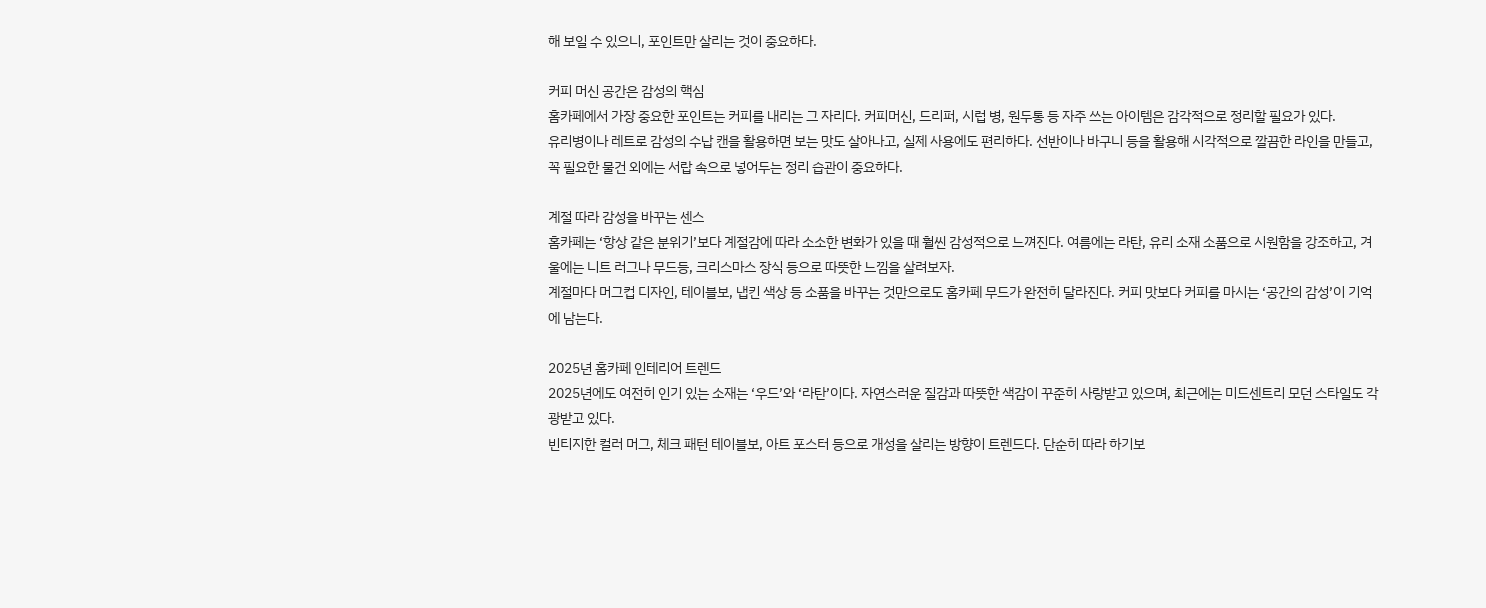해 보일 수 있으니, 포인트만 살리는 것이 중요하다.

커피 머신 공간은 감성의 핵심
홈카페에서 가장 중요한 포인트는 커피를 내리는 그 자리다. 커피머신, 드리퍼, 시럽 병, 원두통 등 자주 쓰는 아이템은 감각적으로 정리할 필요가 있다.
유리병이나 레트로 감성의 수납 캔을 활용하면 보는 맛도 살아나고, 실제 사용에도 편리하다. 선반이나 바구니 등을 활용해 시각적으로 깔끔한 라인을 만들고, 꼭 필요한 물건 외에는 서랍 속으로 넣어두는 정리 습관이 중요하다.

계절 따라 감성을 바꾸는 센스
홈카페는 ‘항상 같은 분위기’보다 계절감에 따라 소소한 변화가 있을 때 훨씬 감성적으로 느껴진다. 여름에는 라탄, 유리 소재 소품으로 시원함을 강조하고, 겨울에는 니트 러그나 무드등, 크리스마스 장식 등으로 따뜻한 느낌을 살려보자.
계절마다 머그컵 디자인, 테이블보, 냅킨 색상 등 소품을 바꾸는 것만으로도 홈카페 무드가 완전히 달라진다. 커피 맛보다 커피를 마시는 ‘공간의 감성’이 기억에 남는다.

2025년 홈카페 인테리어 트렌드
2025년에도 여전히 인기 있는 소재는 ‘우드’와 ‘라탄’이다. 자연스러운 질감과 따뜻한 색감이 꾸준히 사랑받고 있으며, 최근에는 미드센트리 모던 스타일도 각광받고 있다.
빈티지한 컬러 머그, 체크 패턴 테이블보, 아트 포스터 등으로 개성을 살리는 방향이 트렌드다. 단순히 따라 하기보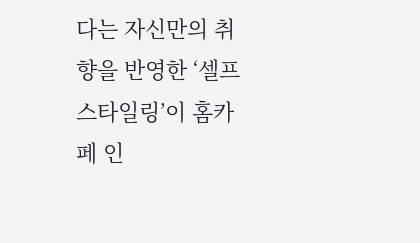다는 자신만의 취향을 반영한 ‘셀프 스타일링’이 홈카페 인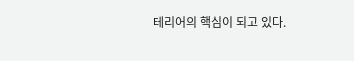테리어의 핵심이 되고 있다.